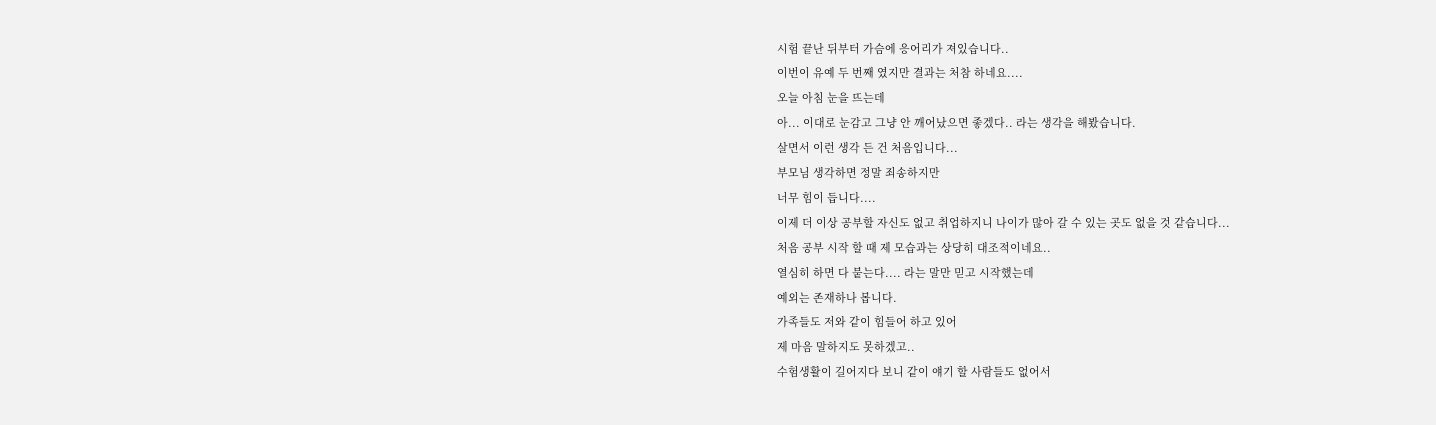시험 끝난 뒤부터 가슴에 응어리가 져있습니다..
이번이 유예 두 번째 였지만 결과는 처참 하네요....
오늘 아침 눈을 뜨는데
아... 이대로 눈감고 그냥 안 깨어났으면 좋겠다.. 라는 생각을 해봤습니다.
살면서 이런 생각 든 건 처음입니다...
부모님 생각하면 정말 죄송하지만
너무 힘이 듭니다....
이제 더 이상 공부할 자신도 없고 취업하지니 나이가 많아 갈 수 있는 곳도 없을 것 같습니다...
처음 공부 시작 할 때 제 모습과는 상당히 대조적이네요..
열심히 하면 다 붙는다.... 라는 말만 믿고 시작했는데
예외는 존재하나 봅니다.
가족들도 저와 같이 힘들어 하고 있어
제 마음 말하지도 못하겠고..
수험생활이 길어지다 보니 같이 얘기 할 사람들도 없어서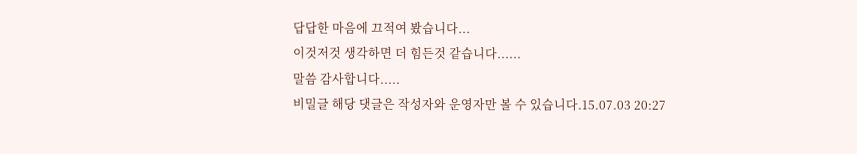답답한 마음에 끄적여 봤습니다...
이것저것 생각하면 더 힘든것 같습니다......
말씀 감사합니다.....
비밀글 해당 댓글은 작성자와 운영자만 볼 수 있습니다.15.07.03 20:27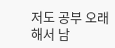저도 공부 오래해서 남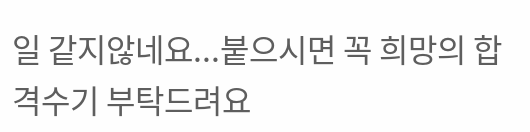일 같지않네요...붙으시면 꼭 희망의 합격수기 부탁드려요